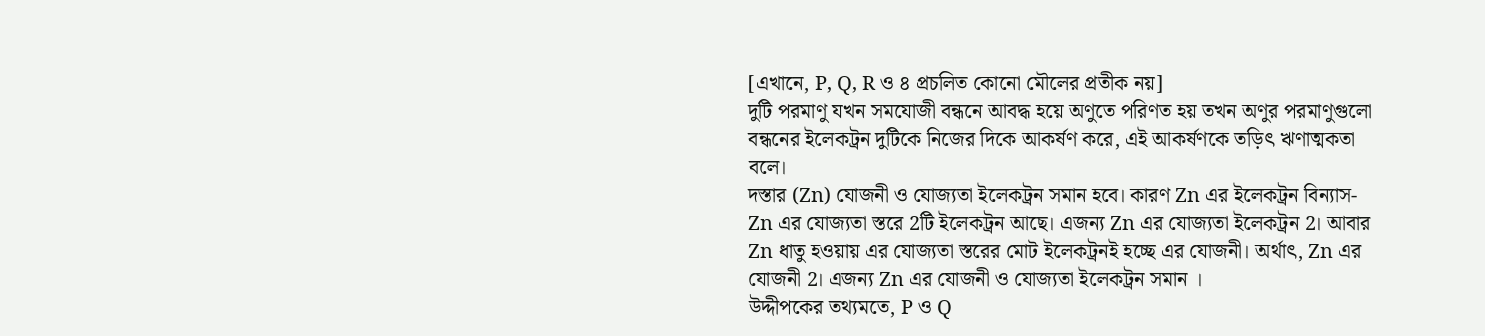[এখানে, P, Q, R ও ৪ প্রচলিত কোনো মৌলের প্রতীক নয়]
দুটি পরমাণু যখন সমযোজী বন্ধনে আবদ্ধ হয়ে অণুতে পরিণত হয় তখন অণুর পরমাণুগুলো বন্ধনের ইলেকট্রন দুটিকে নিজের দিকে আকর্ষণ করে, এই আকর্ষণকে তড়িৎ ঋণাত্মকতা বলে।
দস্তার (Zn) যোজনী ও যোজ্যতা ইলেকট্রন সমান হবে। কারণ Zn এর ইলেকট্রন বিন্যাস-
Zn এর যোজ্যতা স্তরে 2টি ইলেকট্রন আছে। এজন্য Zn এর যোজ্যতা ইলেকট্রন 2। আবার Zn ধাতু হওয়ায় এর যোজ্যতা স্তরের মোট ইলেকট্রনই হচ্ছে এর যোজনী। অর্থাৎ, Zn এর যোজনী 2। এজন্য Zn এর যোজনী ও যোজ্যতা ইলেকট্রন সমান ।
উদ্দীপকের তথ্যমতে, P ও Q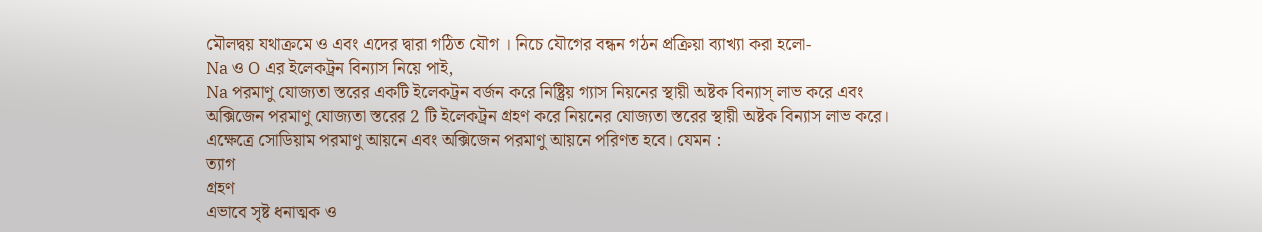মৌলদ্বয় যথাক্রমে ও এবং এদের দ্বারা গঠিত যৌগ । নিচে যৌগের বন্ধন গঠন প্রক্রিয়া ব্যাখ্যা করা হলো-
Na ও O এর ইলেকট্রন বিন্যাস নিয়ে পাই,
Na পরমাণু যোজ্যতা স্তরের একটি ইলেকট্রন বর্জন করে নিষ্ট্রিয় গ্যাস নিয়নের স্থায়ী অষ্টক বিন্যাস্ লাভ করে এবং অক্সিজেন পরমাণু যোজ্যতা স্তরের 2 টি ইলেকট্রন গ্রহণ করে নিয়নের যোজ্যতা স্তরের স্থায়ী অষ্টক বিন্যাস লাভ করে। এক্ষেত্রে সোডিয়াম পরমাণু আয়নে এবং অক্সিজেন পরমাণু আয়নে পরিণত হবে। যেমন :
ত্যাগ
গ্রহণ
এভাবে সৃষ্ট ধনাত্মক ও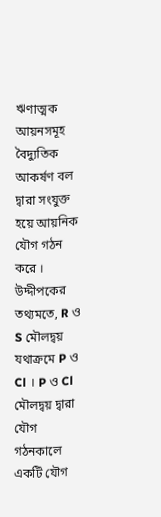ঋণাত্মক আয়নসমূহ বৈদ্যুতিক আকর্ষণ বল দ্বারা সংযুক্ত হয়ে আয়নিক যৌগ গঠন করে ।
উদ্দীপকের তথ্যমতে, R ও S মৌলদ্বয় যথাক্রমে P ও Cl । P ও Cl মৌলদ্বয় দ্বারা যৌগ গঠনকালে একটি যৌগ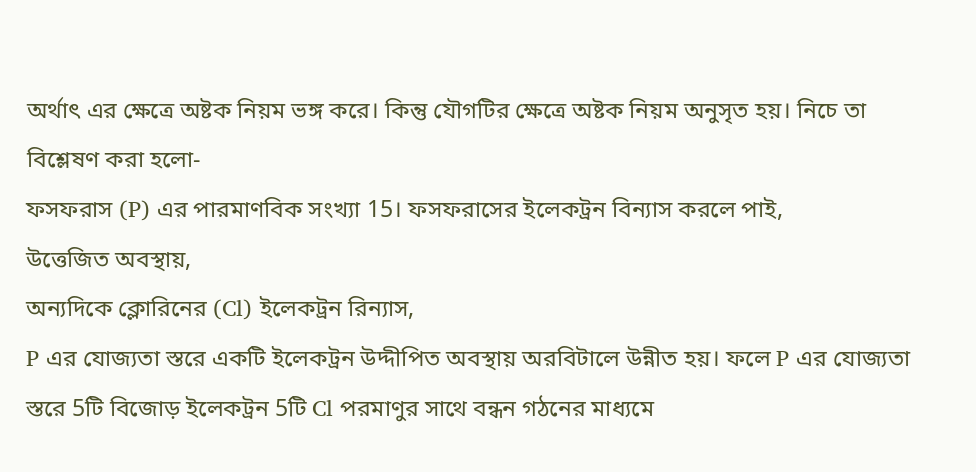অর্থাৎ এর ক্ষেত্রে অষ্টক নিয়ম ভঙ্গ করে। কিন্তু যৌগটির ক্ষেত্রে অষ্টক নিয়ম অনুসৃত হয়। নিচে তা বিশ্লেষণ করা হলো-
ফসফরাস (P) এর পারমাণবিক সংখ্যা 15। ফসফরাসের ইলেকট্রন বিন্যাস করলে পাই,
উত্তেজিত অবস্থায়,
অন্যদিকে ক্লোরিনের (Cl) ইলেকট্রন রিন্যাস,
P এর যোজ্যতা স্তরে একটি ইলেকট্রন উদ্দীপিত অবস্থায় অরবিটালে উন্নীত হয়। ফলে P এর যোজ্যতা স্তরে 5টি বিজোড় ইলেকট্রন 5টি Cl পরমাণুর সাথে বন্ধন গঠনের মাধ্যমে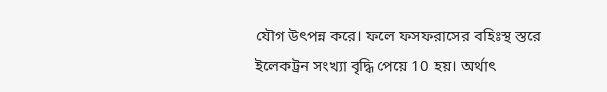যৌগ উৎপন্ন করে। ফলে ফসফরাসের বহিঃস্থ স্তরে ইলেকট্রন সংখ্যা বৃদ্ধি পেয়ে 10 হয়। অর্থাৎ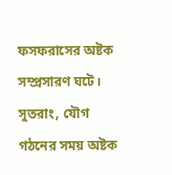ফসফরাসের অষ্টক সম্প্রসারণ ঘটে।
সুতরাং, যৌগ গঠনের সময় অষ্টক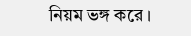নিয়ম ভঙ্গ করে ।